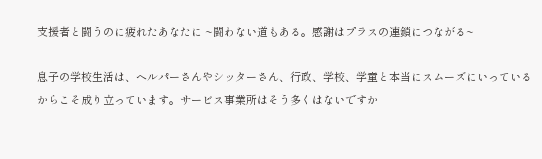支援者と闘うのに疲れたあなたに ~闘わない道もある。感謝はプラスの連鎖につながる~

息子の学校生活は、ヘルパーさんやシッターさん、行政、学校、学童と本当にスムーズにいっているからこそ成り立っています。サービス事業所はそう多くはないですか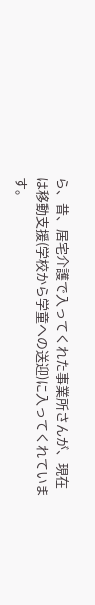ら、昔、居宅介護で入ってくれた事業所さんが、現在は移動支援(学校から学童への送迎)に入ってくれています。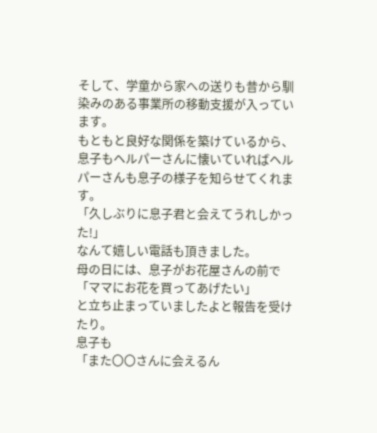そして、学童から家への送りも昔から馴染みのある事業所の移動支援が入っています。
もともと良好な関係を築けているから、息子もヘルパーさんに懐いていればヘルパーさんも息子の様子を知らせてくれます。
「久しぶりに息子君と会えてうれしかった!」
なんて嬉しい電話も頂きました。
母の日には、息子がお花屋さんの前で
「ママにお花を買ってあげたい」
と立ち止まっていましたよと報告を受けたり。
息子も
「また〇〇さんに会えるん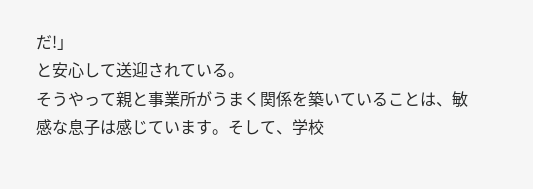だ!」
と安心して送迎されている。
そうやって親と事業所がうまく関係を築いていることは、敏感な息子は感じています。そして、学校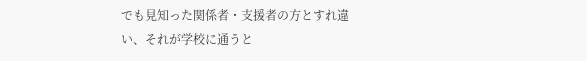でも見知った関係者・支援者の方とすれ違い、それが学校に通うと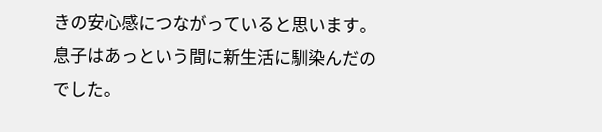きの安心感につながっていると思います。息子はあっという間に新生活に馴染んだのでした。